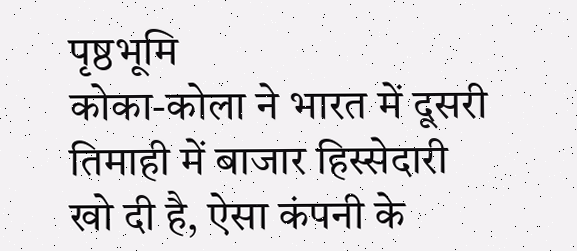पृष्ठभूमि
कोका-कोला ने भारत में दूसरी तिमाही में बाजार हिस्सेदारी खो दी है, ऐसा कंपनी के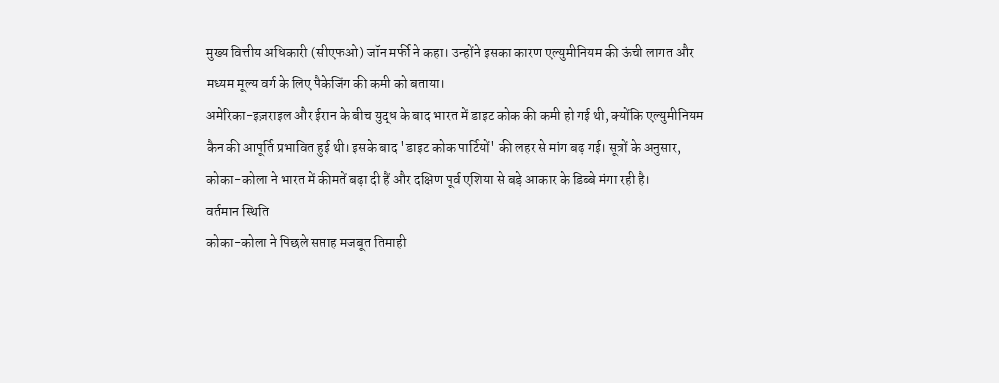मुख्य वित्तीय अधिकारी (सीएफओ) जॉन मर्फी ने कहा। उन्होंने इसका कारण एल्युमीनियम की ऊंची लागत और मध्यम मूल्य वर्ग के लिए पैकेजिंग की कमी को बताया।
अमेरिका-इज़राइल और ईरान के बीच युद्ध के बाद भारत में डाइट कोक की कमी हो गई थी, क्योंकि एल्युमीनियम कैन की आपूर्ति प्रभावित हुई थी। इसके बाद 'डाइट कोक पार्टियों' की लहर से मांग बढ़ गई। सूत्रों के अनुसार, कोका-कोला ने भारत में कीमतें बढ़ा दी हैं और दक्षिण पूर्व एशिया से बड़े आकार के डिब्बे मंगा रही है।
वर्तमान स्थिति
कोका-कोला ने पिछले सप्ताह मजबूत तिमाही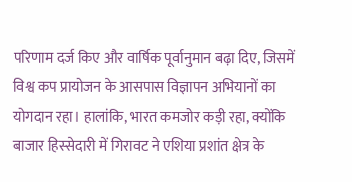परिणाम दर्ज किए और वार्षिक पूर्वानुमान बढ़ा दिए, जिसमें विश्व कप प्रायोजन के आसपास विज्ञापन अभियानों का योगदान रहा। हालांकि, भारत कमजोर कड़ी रहा, क्योंकि बाजार हिस्सेदारी में गिरावट ने एशिया प्रशांत क्षेत्र के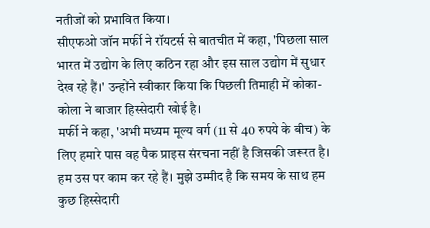नतीजों को प्रभावित किया।
सीएफओ जॉन मर्फी ने रॉयटर्स से बातचीत में कहा, 'पिछला साल भारत में उद्योग के लिए कठिन रहा और इस साल उद्योग में सुधार देख रहे हैं।' उन्होंने स्वीकार किया कि पिछली तिमाही में कोका-कोला ने बाजार हिस्सेदारी खोई है।
मर्फी ने कहा, 'अभी मध्यम मूल्य वर्ग (11 से 40 रुपये के बीच) के लिए हमारे पास वह पैक प्राइस संरचना नहीं है जिसकी जरूरत है। हम उस पर काम कर रहे हैं। मुझे उम्मीद है कि समय के साथ हम कुछ हिस्सेदारी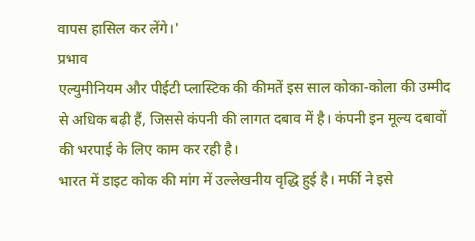वापस हासिल कर लेंगे।'
प्रभाव
एल्युमीनियम और पीईटी प्लास्टिक की कीमतें इस साल कोका-कोला की उम्मीद से अधिक बढ़ी हैं, जिससे कंपनी की लागत दबाव में है। कंपनी इन मूल्य दबावों की भरपाई के लिए काम कर रही है।
भारत में डाइट कोक की मांग में उल्लेखनीय वृद्धि हुई है। मर्फी ने इसे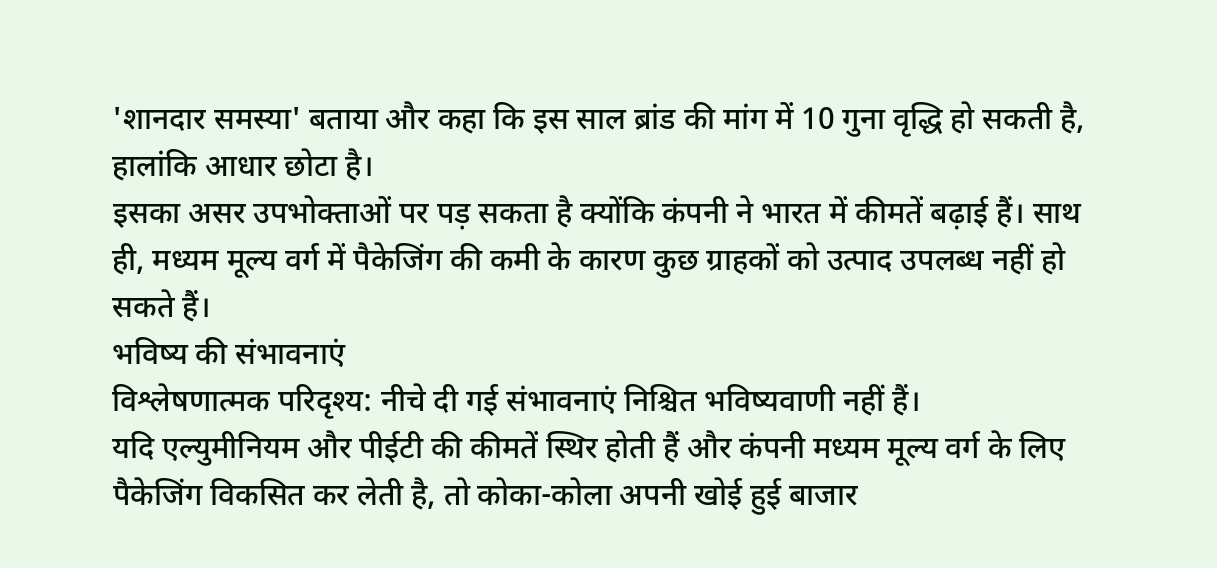'शानदार समस्या' बताया और कहा कि इस साल ब्रांड की मांग में 10 गुना वृद्धि हो सकती है, हालांकि आधार छोटा है।
इसका असर उपभोक्ताओं पर पड़ सकता है क्योंकि कंपनी ने भारत में कीमतें बढ़ाई हैं। साथ ही, मध्यम मूल्य वर्ग में पैकेजिंग की कमी के कारण कुछ ग्राहकों को उत्पाद उपलब्ध नहीं हो सकते हैं।
भविष्य की संभावनाएं
विश्लेषणात्मक परिदृश्य: नीचे दी गई संभावनाएं निश्चित भविष्यवाणी नहीं हैं।
यदि एल्युमीनियम और पीईटी की कीमतें स्थिर होती हैं और कंपनी मध्यम मूल्य वर्ग के लिए पैकेजिंग विकसित कर लेती है, तो कोका-कोला अपनी खोई हुई बाजार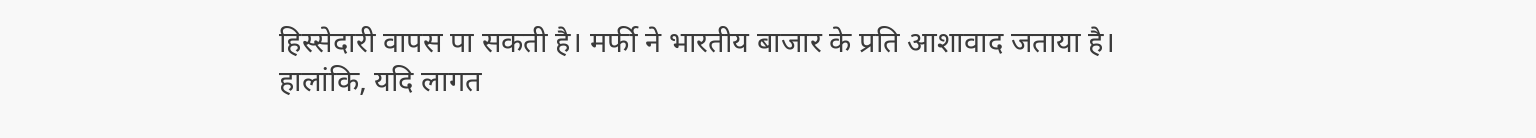हिस्सेदारी वापस पा सकती है। मर्फी ने भारतीय बाजार के प्रति आशावाद जताया है।
हालांकि, यदि लागत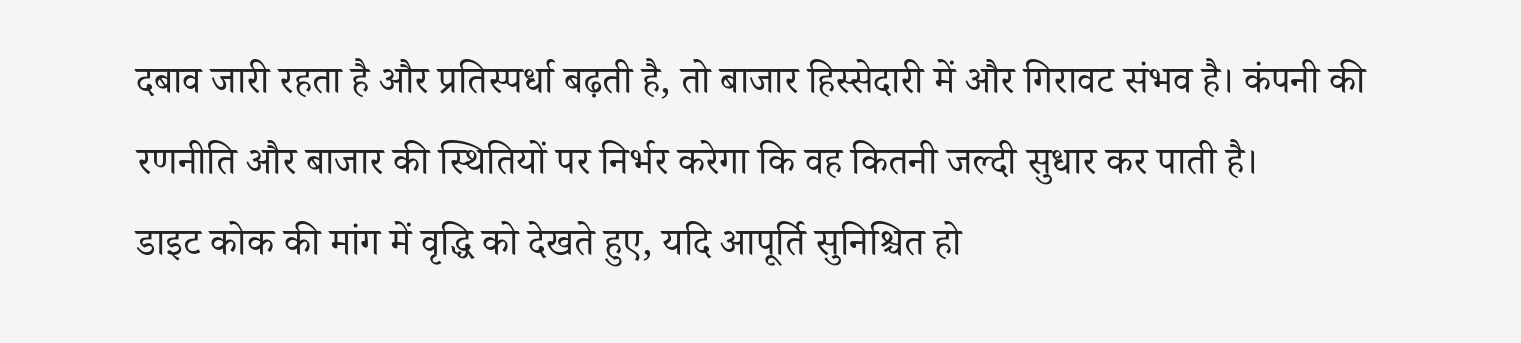दबाव जारी रहता है और प्रतिस्पर्धा बढ़ती है, तो बाजार हिस्सेदारी में और गिरावट संभव है। कंपनी की रणनीति और बाजार की स्थितियों पर निर्भर करेगा कि वह कितनी जल्दी सुधार कर पाती है।
डाइट कोक की मांग में वृद्धि को देखते हुए, यदि आपूर्ति सुनिश्चित हो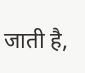जाती है,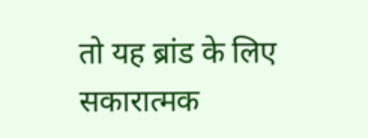तो यह ब्रांड के लिए सकारात्मक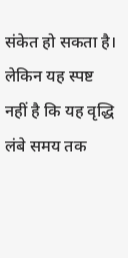संकेत हो सकता है। लेकिन यह स्पष्ट नहीं है कि यह वृद्धि लंबे समय तक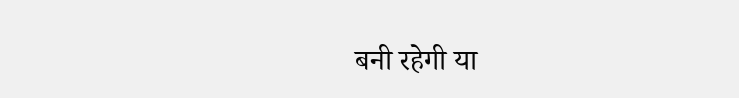बनी रहेगी या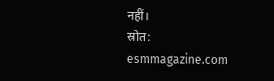नहीं।
स्रोत: esmmagazine.com